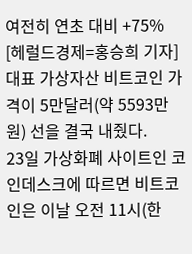여전히 연초 대비 +75%
[헤럴드경제=홍승희 기자]대표 가상자산 비트코인 가격이 5만달러(약 5593만원) 선을 결국 내줬다.
23일 가상화폐 사이트인 코인데스크에 따르면 비트코인은 이날 오전 11시(한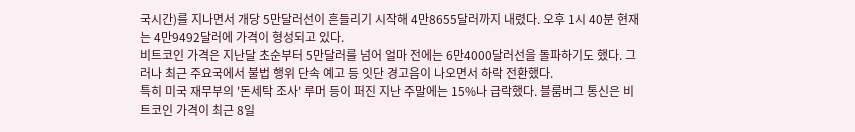국시간)를 지나면서 개당 5만달러선이 흔들리기 시작해 4만8655달러까지 내렸다. 오후 1시 40분 현재는 4만9492달러에 가격이 형성되고 있다.
비트코인 가격은 지난달 초순부터 5만달러를 넘어 얼마 전에는 6만4000달러선을 돌파하기도 했다. 그러나 최근 주요국에서 불법 행위 단속 예고 등 잇단 경고음이 나오면서 하락 전환했다.
특히 미국 재무부의 '돈세탁 조사' 루머 등이 퍼진 지난 주말에는 15%나 급락했다. 블룸버그 통신은 비트코인 가격이 최근 8일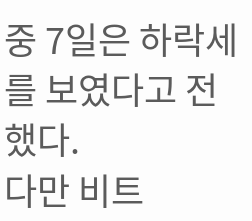중 7일은 하락세를 보였다고 전했다.
다만 비트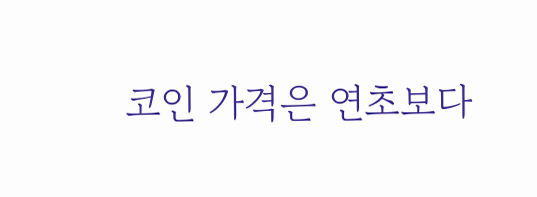코인 가격은 연초보다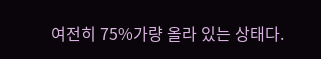여전히 75%가량 올라 있는 상태다.